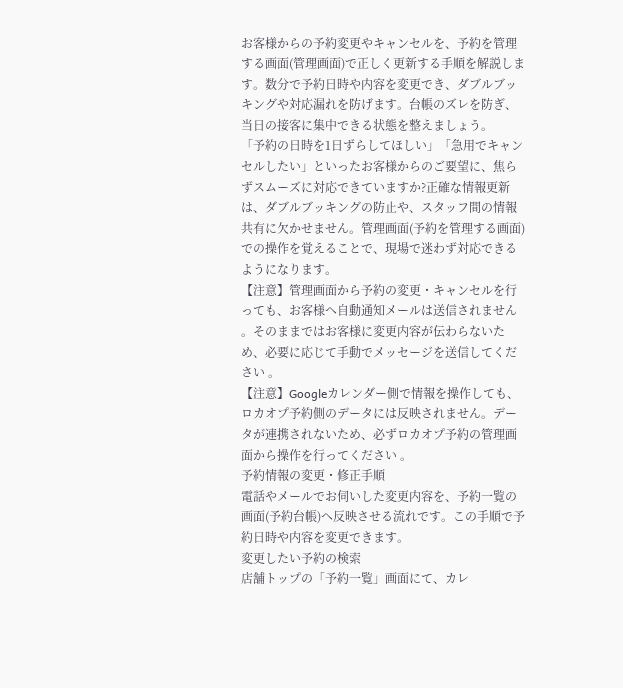お客様からの予約変更やキャンセルを、予約を管理する画面(管理画面)で正しく更新する手順を解説します。数分で予約日時や内容を変更でき、ダブルブッキングや対応漏れを防げます。台帳のズレを防ぎ、当日の接客に集中できる状態を整えましょう。
「予約の日時を1日ずらしてほしい」「急用でキャンセルしたい」といったお客様からのご要望に、焦らずスムーズに対応できていますか?正確な情報更新は、ダブルブッキングの防止や、スタッフ間の情報共有に欠かせません。管理画面(予約を管理する画面)での操作を覚えることで、現場で迷わず対応できるようになります。
【注意】管理画面から予約の変更・キャンセルを行っても、お客様へ自動通知メールは送信されません 。そのままではお客様に変更内容が伝わらないため、必要に応じて手動でメッセージを送信してください 。
【注意】Googleカレンダー側で情報を操作しても、ロカオプ予約側のデータには反映されません。データが連携されないため、必ずロカオプ予約の管理画面から操作を行ってください 。
予約情報の変更・修正手順
電話やメールでお伺いした変更内容を、予約一覧の画面(予約台帳)へ反映させる流れです。この手順で予約日時や内容を変更できます。
変更したい予約の検索
店舗トップの「予約一覧」画面にて、カレ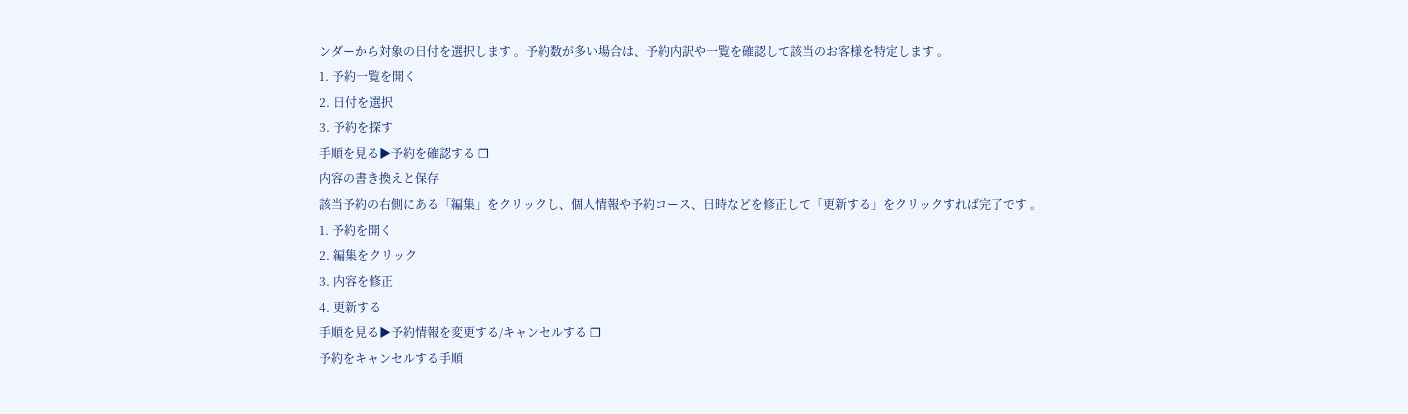ンダーから対象の日付を選択します 。予約数が多い場合は、予約内訳や一覧を確認して該当のお客様を特定します 。
1. 予約一覧を開く
2. 日付を選択
3. 予約を探す
手順を見る▶予約を確認する ❐
内容の書き換えと保存
該当予約の右側にある「編集」をクリックし、個人情報や予約コース、日時などを修正して「更新する」をクリックすれば完了です 。
1. 予約を開く
2. 編集をクリック
3. 内容を修正
4. 更新する
手順を見る▶予約情報を変更する/キャンセルする ❐
予約をキャンセルする手順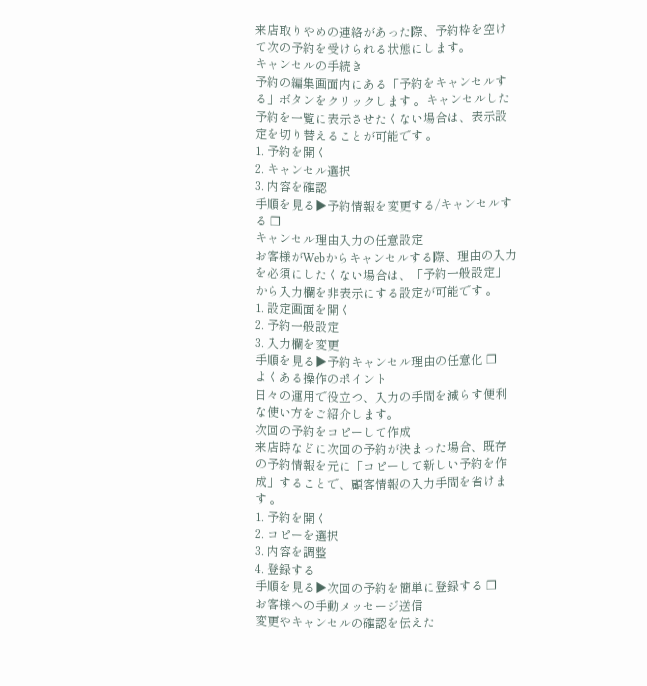来店取りやめの連絡があった際、予約枠を空けて次の予約を受けられる状態にします。
キャンセルの手続き
予約の編集画面内にある「予約をキャンセルする」ボタンをクリックします 。キャンセルした予約を一覧に表示させたくない場合は、表示設定を切り替えることが可能です 。
1. 予約を開く
2. キャンセル選択
3. 内容を確認
手順を見る▶予約情報を変更する/キャンセルする ❐
キャンセル理由入力の任意設定
お客様がWebからキャンセルする際、理由の入力を必須にしたくない場合は、「予約一般設定」から入力欄を非表示にする設定が可能です 。
1. 設定画面を開く
2. 予約一般設定
3. 入力欄を変更
手順を見る▶予約キャンセル理由の任意化 ❐
よくある操作のポイント
日々の運用で役立つ、入力の手間を減らす便利な使い方をご紹介します。
次回の予約をコピーして作成
来店時などに次回の予約が決まった場合、既存の予約情報を元に「コピーして新しい予約を作成」することで、顧客情報の入力手間を省けます 。
1. 予約を開く
2. コピーを選択
3. 内容を調整
4. 登録する
手順を見る▶次回の予約を簡単に登録する ❐
お客様への手動メッセージ送信
変更やキャンセルの確認を伝えた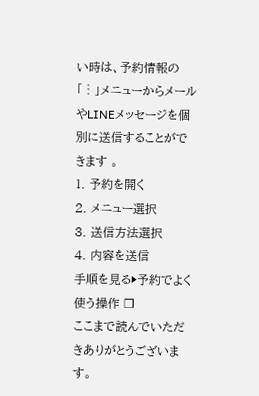い時は、予約情報の「︙」メニューからメールやLINEメッセージを個別に送信することができます 。
1. 予約を開く
2. メニュー選択
3. 送信方法選択
4. 内容を送信
手順を見る▶予約でよく使う操作 ❐
ここまで読んでいただきありがとうございます。